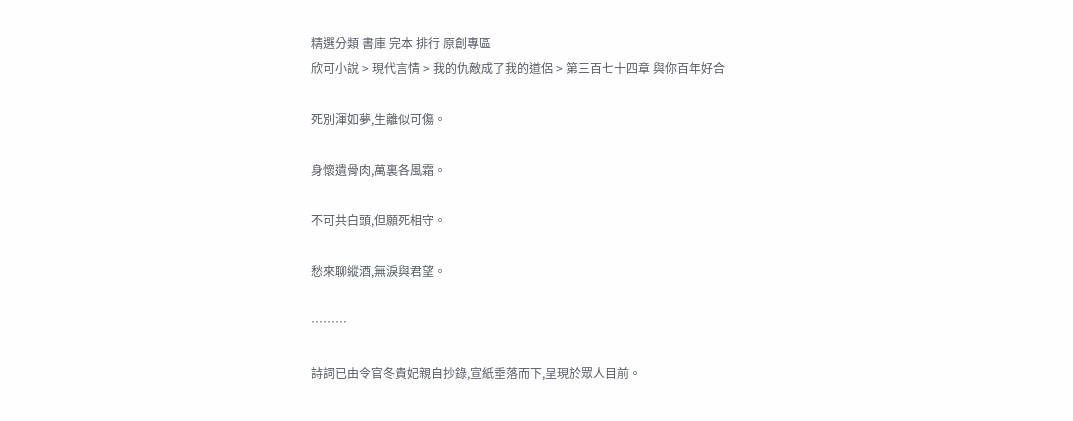精選分類 書庫 完本 排行 原創專區
欣可小說 > 現代言情 > 我的仇敵成了我的道侶 > 第三百七十四章 與你百年好合

死別渾如夢,生離似可傷。

身懷遺骨肉,萬裏各風霜。

不可共白頭,但願死相守。

愁來聊縱酒,無淚與君望。

………

詩詞已由令官冬貴妃親自抄錄,宣紙垂落而下,呈現於眾人目前。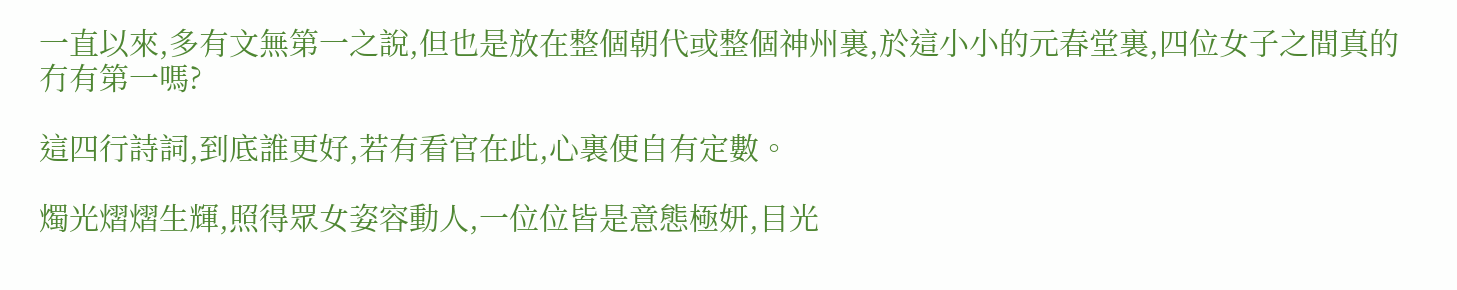一直以來,多有文無第一之說,但也是放在整個朝代或整個神州裏,於這小小的元春堂裏,四位女子之間真的冇有第一嗎?

這四行詩詞,到底誰更好,若有看官在此,心裏便自有定數。

燭光熠熠生輝,照得眾女姿容動人,一位位皆是意態極妍,目光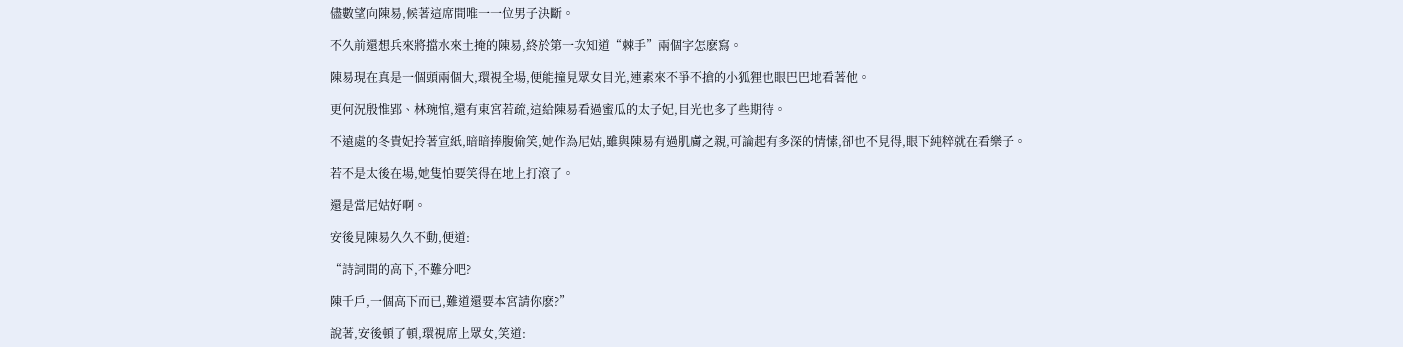儘數望向陳易,候著這席間唯一一位男子決斷。

不久前還想兵來將擋水來土掩的陳易,終於第一次知道“棘手”兩個字怎麽寫。

陳易現在真是一個頭兩個大,環視全場,便能撞見眾女目光,連素來不爭不搶的小狐狸也眼巴巴地看著他。

更何況殷惟郢、林琬悺,還有東宮若疏,這給陳易看過蜜瓜的太子妃,目光也多了些期待。

不遠處的冬貴妃拎著宣紙,暗暗捧腹偷笑,她作為尼姑,雖與陳易有過肌膚之親,可論起有多深的情愫,卻也不見得,眼下純粹就在看樂子。

若不是太後在場,她隻怕要笑得在地上打滾了。

還是當尼姑好啊。

安後見陳易久久不動,便道:

“詩詞間的高下,不難分吧?

陳千戶,一個高下而已,難道還要本宮請你麽?”

說著,安後頓了頓,環視席上眾女,笑道: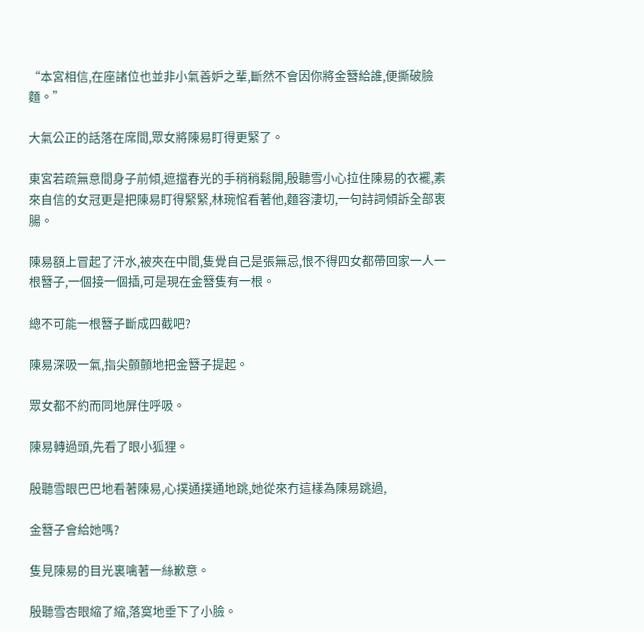“本宮相信,在座諸位也並非小氣善妒之輩,斷然不會因你將金簪給誰,便撕破臉麵。”

大氣公正的話落在席間,眾女將陳易盯得更緊了。

東宮若疏無意間身子前傾,遮擋春光的手稍稍鬆開,殷聽雪小心拉住陳易的衣襬,素來自信的女冠更是把陳易盯得緊緊,林琬悺看著他,麵容淒切,一句詩詞傾訴全部衷腸。

陳易額上冒起了汗水,被夾在中間,隻覺自己是張無忌,恨不得四女都帶回家一人一根簪子,一個接一個插,可是現在金簪隻有一根。

總不可能一根簪子斷成四截吧?

陳易深吸一氣,指尖顫顫地把金簪子提起。

眾女都不約而同地屏住呼吸。

陳易轉過頭,先看了眼小狐狸。

殷聽雪眼巴巴地看著陳易,心撲通撲通地跳,她從來冇這樣為陳易跳過,

金簪子會給她嗎?

隻見陳易的目光裏噙著一絲歉意。

殷聽雪杏眼縮了縮,落寞地垂下了小臉。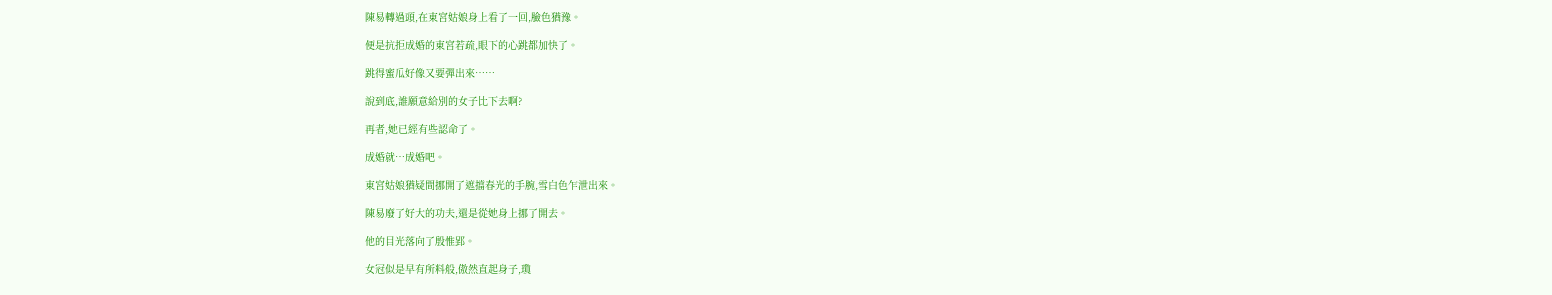陳易轉過頭,在東宮姑娘身上看了一回,臉色猶豫。

便是抗拒成婚的東宮若疏,眼下的心跳都加快了。

跳得蜜瓜好像又要彈出來……

說到底,誰願意給別的女子比下去啊?

再者,她已經有些認命了。

成婚就…成婚吧。

東宮姑娘猶疑間挪開了遮擋春光的手腕,雪白色乍泄出來。

陳易廢了好大的功夫,還是從她身上挪了開去。

他的目光落向了殷惟郢。

女冠似是早有所料般,傲然直起身子,瓊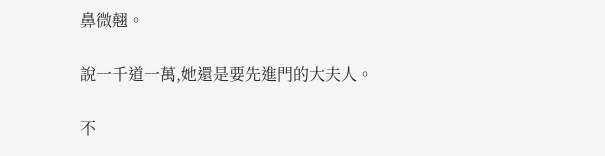鼻微翹。

說一千道一萬,她還是要先進門的大夫人。

不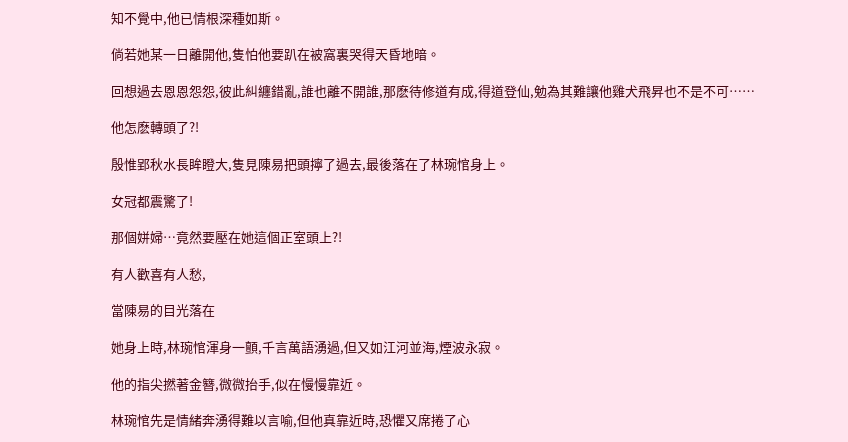知不覺中,他已情根深種如斯。

倘若她某一日離開他,隻怕他要趴在被窩裏哭得天昏地暗。

回想過去恩恩怨怨,彼此糾纏錯亂,誰也離不開誰,那麽待修道有成,得道登仙,勉為其難讓他雞犬飛昇也不是不可……

他怎麽轉頭了?!

殷惟郢秋水長眸瞪大,隻見陳易把頭擰了過去,最後落在了林琬悺身上。

女冠都震驚了!

那個姘婦…竟然要壓在她這個正室頭上?!

有人歡喜有人愁,

當陳易的目光落在

她身上時,林琬悺渾身一顫,千言萬語湧過,但又如江河並海,煙波永寂。

他的指尖撚著金簪,微微抬手,似在慢慢靠近。

林琬悺先是情緒奔湧得難以言喻,但他真靠近時,恐懼又席捲了心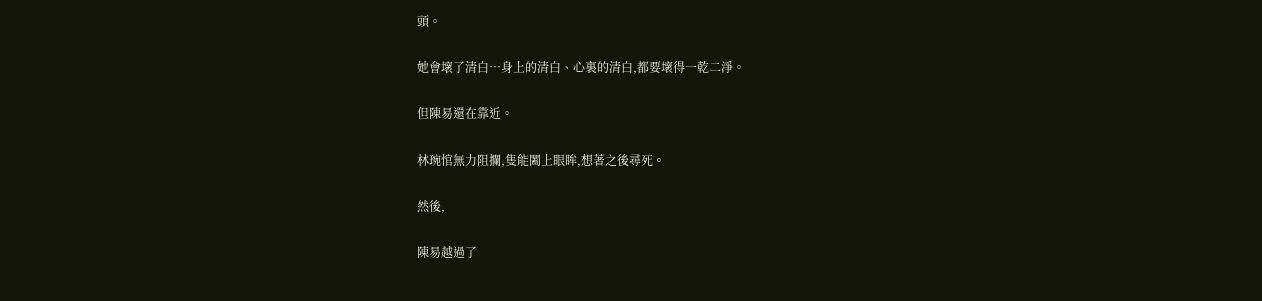頭。

她會壞了清白…身上的清白、心裏的清白,都要壞得一乾二淨。

但陳易還在靠近。

林琬悺無力阻攔,隻能闔上眼眸,想著之後尋死。

然後,

陳易越過了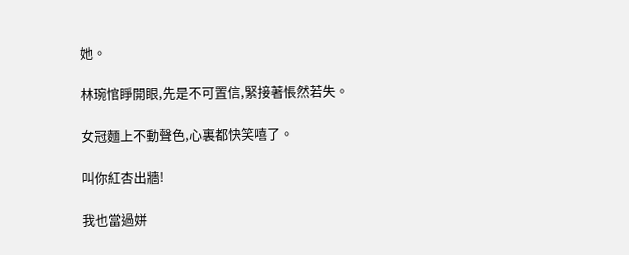她。

林琬悺睜開眼,先是不可置信,緊接著悵然若失。

女冠麵上不動聲色,心裏都快笑嘻了。

叫你紅杏出牆!

我也當過姘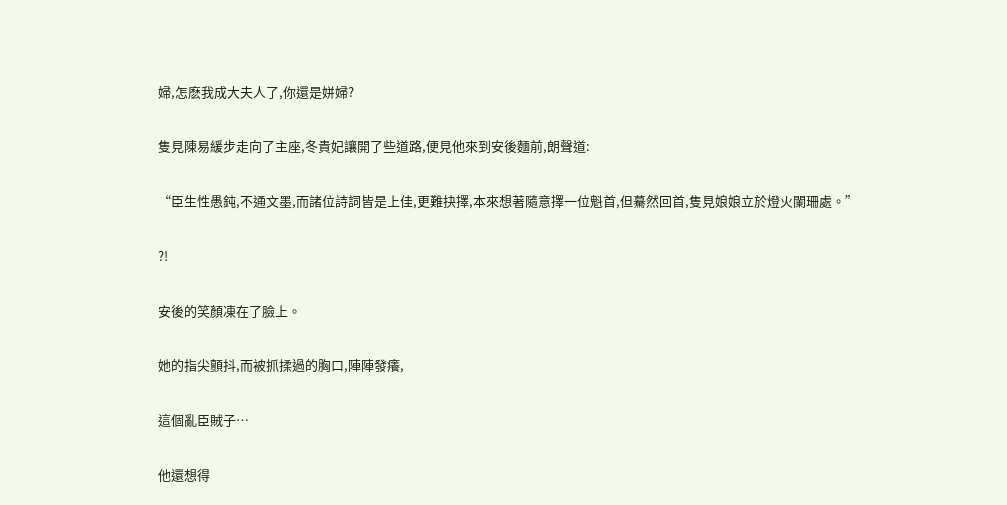婦,怎麽我成大夫人了,你還是姘婦?

隻見陳易緩步走向了主座,冬貴妃讓開了些道路,便見他來到安後麵前,朗聲道:

“臣生性愚鈍,不通文墨,而諸位詩詞皆是上佳,更難抉擇,本來想著隨意擇一位魁首,但驀然回首,隻見娘娘立於燈火闌珊處。”

?!

安後的笑顏凍在了臉上。

她的指尖顫抖,而被抓揉過的胸口,陣陣發癢,

這個亂臣賊子…

他還想得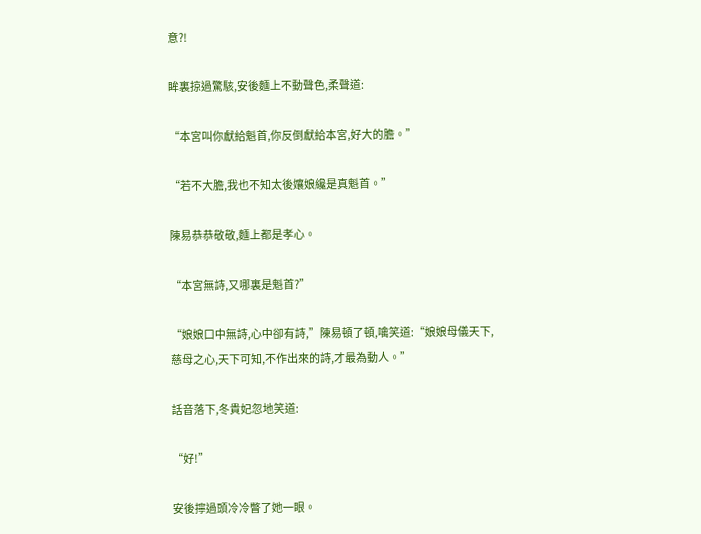意?!

眸裏掠過驚駭,安後麵上不動聲色,柔聲道:

“本宮叫你獻給魁首,你反倒獻給本宮,好大的膽。”

“若不大膽,我也不知太後孃娘纔是真魁首。”

陳易恭恭敬敬,麵上都是孝心。

“本宮無詩,又哪裏是魁首?”

“娘娘口中無詩,心中卻有詩,”陳易頓了頓,噙笑道:“娘娘母儀天下,慈母之心,天下可知,不作出來的詩,才最為動人。”

話音落下,冬貴妃忽地笑道:

“好!”

安後擰過頭冷冷瞥了她一眼。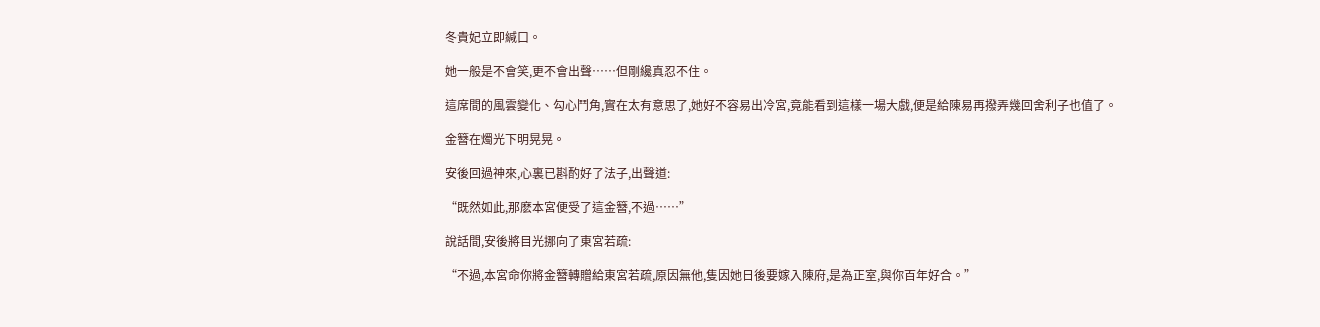冬貴妃立即緘口。

她一般是不會笑,更不會出聲……但剛纔真忍不住。

這席間的風雲變化、勾心鬥角,實在太有意思了,她好不容易出冷宮,竟能看到這樣一場大戲,便是給陳易再撥弄幾回舍利子也值了。

金簪在燭光下明晃晃。

安後回過神來,心裏已斟酌好了法子,出聲道:

“既然如此,那麽本宮便受了這金簪,不過……”

說話間,安後將目光挪向了東宮若疏:

“不過,本宮命你將金簪轉贈給東宮若疏,原因無他,隻因她日後要嫁入陳府,是為正室,與你百年好合。”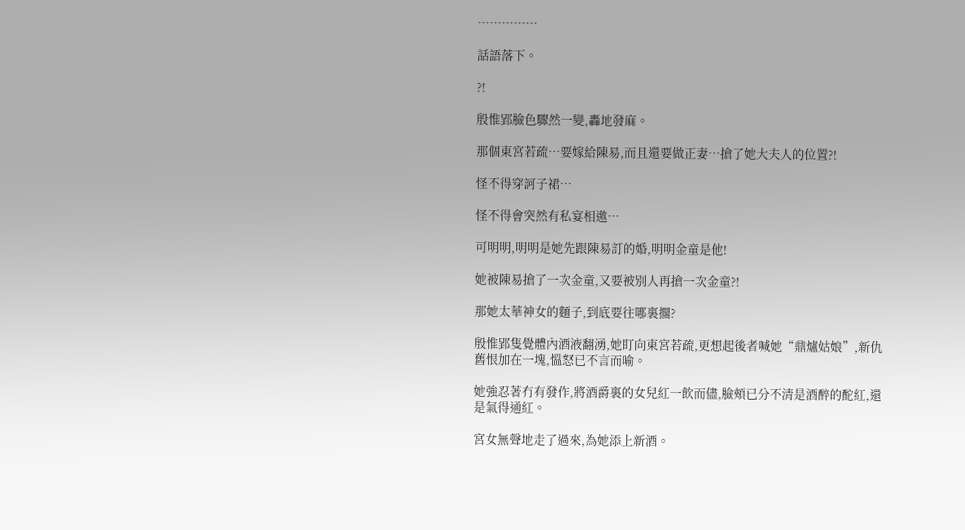……………

話語落下。

?!

殷惟郢臉色驟然一變,轟地發麻。

那個東宮若疏…要嫁給陳易,而且還要做正妻…搶了她大夫人的位置?!

怪不得穿訶子裙…

怪不得會突然有私宴相邀…

可明明,明明是她先跟陳易訂的婚,明明金童是他!

她被陳易搶了一次金童,又要被別人再搶一次金童?!

那她太華神女的麵子,到底要往哪裏擱?

殷惟郢隻覺體內酒液翻湧,她盯向東宮若疏,更想起後者喊她“鼎爐姑娘”,新仇舊恨加在一塊,慍怒已不言而喻。

她強忍著冇有發作,將酒爵裏的女兒紅一飲而儘,臉頰已分不清是酒醉的酡紅,還是氣得通紅。

宮女無聲地走了過來,為她添上新酒。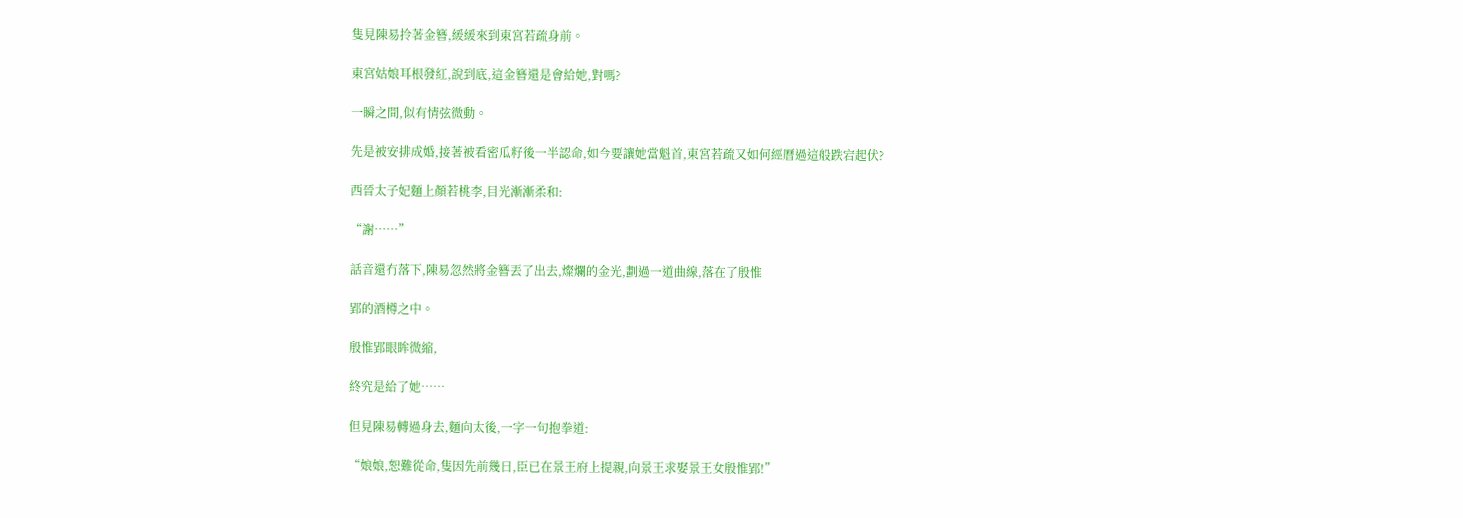隻見陳易拎著金簪,緩緩來到東宮若疏身前。

東宮姑娘耳根發紅,說到底,這金簪還是會給她,對嗎?

一瞬之間,似有情弦微動。

先是被安排成婚,接著被看密瓜籽後一半認命,如今要讓她當魁首,東宮若疏又如何經曆過這般跌宕起伏?

西晉太子妃麵上顏若桃李,目光漸漸柔和:

“謝……”

話音還冇落下,陳易忽然將金簪丟了出去,燦爛的金光,劃過一道曲線,落在了殷惟

郢的酒樽之中。

殷惟郢眼眸微縮,

終究是給了她……

但見陳易轉過身去,麵向太後,一字一句抱拳道:

“娘娘,恕難從命,隻因先前幾日,臣已在景王府上提親,向景王求娶景王女殷惟郢!”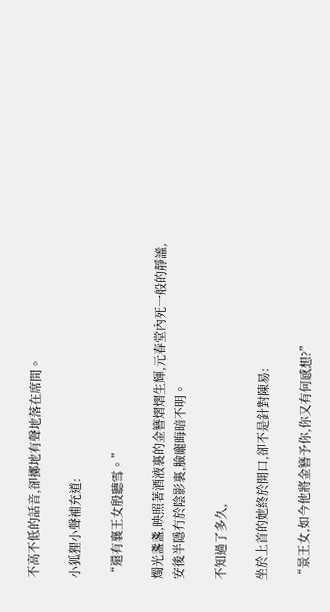不高不低的話音,卻擲地有聲地落在席間。

小狐狸小聲補充道:

“還有襄王女殷聽雪。”

燭光盞盞,映照著酒液裏的金簪熠熠生輝,元春堂內死一般的靜謐,安後半隱冇於陰影裏,臉龐晦暗不明。

不知過了多久,

坐於上首的她終於開口,卻不是針對陳易:

“景王女,如今他將金簪予你,你又有何感想?”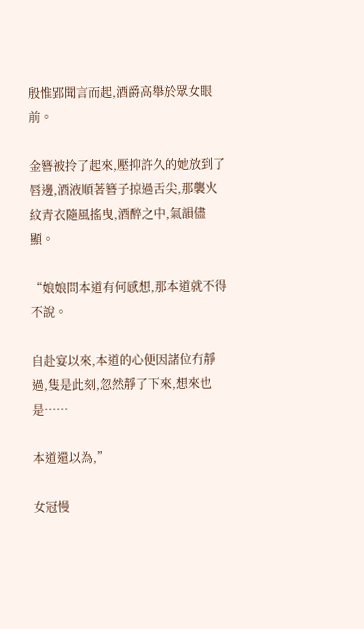殷惟郢聞言而起,酒爵高舉於眾女眼前。

金簪被拎了起來,壓抑許久的她放到了唇邊,酒液順著簪子掠過舌尖,那襲火紋青衣隨風搖曳,酒醉之中,氣韻儘顯。

“娘娘問本道有何感想,那本道就不得不說。

自赴宴以來,本道的心便因諸位冇靜過,隻是此刻,忽然靜了下來,想來也是……

本道還以為,”

女冠慢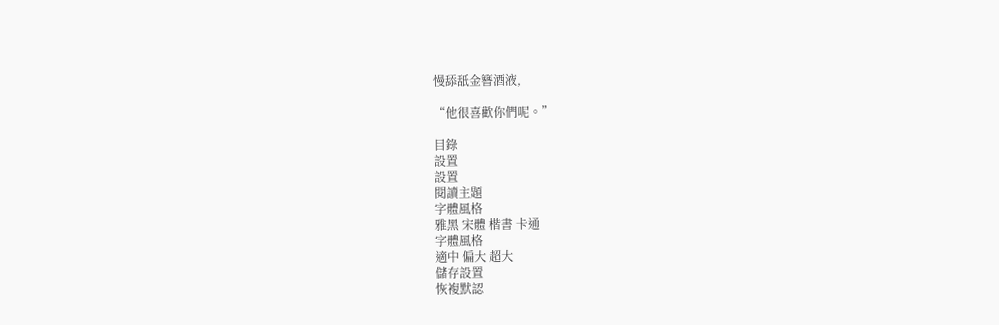慢舔舐金簪酒液,

“他很喜歡你們呢。”

目錄
設置
設置
閱讀主題
字體風格
雅黑 宋體 楷書 卡通
字體風格
適中 偏大 超大
儲存設置
恢複默認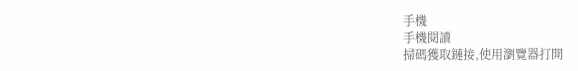手機
手機閱讀
掃碼獲取鏈接,使用瀏覽器打開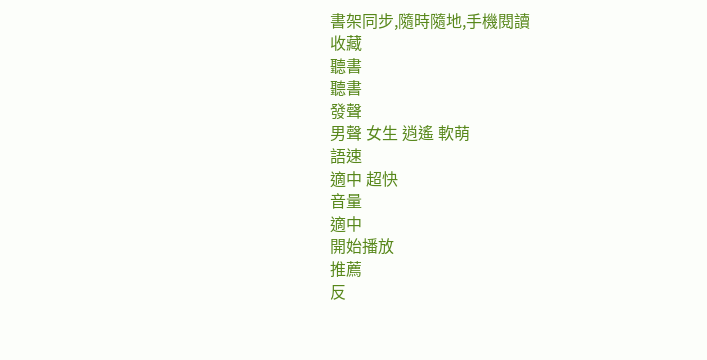書架同步,隨時隨地,手機閱讀
收藏
聽書
聽書
發聲
男聲 女生 逍遙 軟萌
語速
適中 超快
音量
適中
開始播放
推薦
反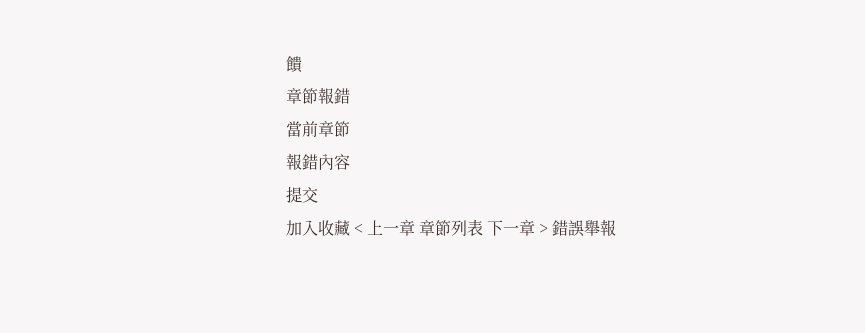饋
章節報錯
當前章節
報錯內容
提交
加入收藏 < 上一章 章節列表 下一章 > 錯誤舉報